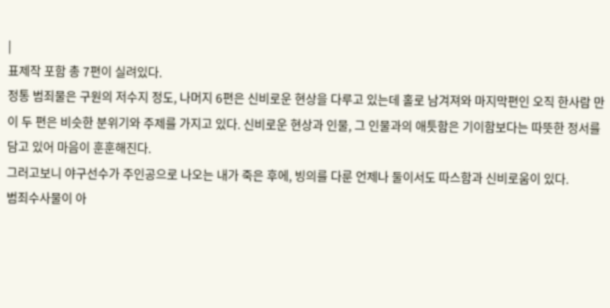|
표제작 포함 총 7편이 실려있다.
정통 범죄물은 구원의 저수지 정도, 나머지 6편은 신비로운 현상을 다루고 있는데 홀로 남겨져와 마지막편인 오직 한사람 만이 두 편은 비슷한 분위기와 주제를 가지고 있다. 신비로운 현상과 인물, 그 인물과의 애틋함은 기이함보다는 따뜻한 정서를 담고 있어 마음이 훈훈해진다.
그러고보니 야구선수가 주인공으로 나오는 내가 죽은 후에, 빙의를 다룬 언제나 둘이서도 따스함과 신비로움이 있다.
범죄수사물이 아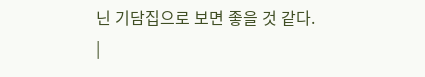닌 기담집으로 보면 좋을 것 같다.
|